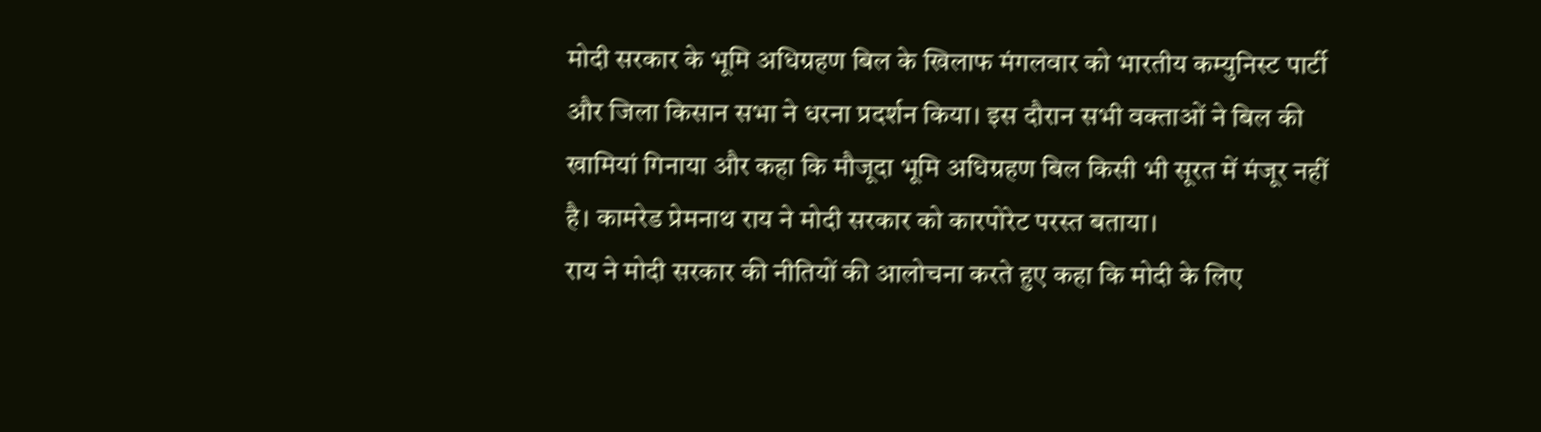मोदी सरकार के भूमि अधिग्रहण बिल के खिलाफ मंगलवार को भारतीय कम्युनिस्ट पार्टी और जिला किसान सभा ने धरना प्रदर्शन किया। इस दौरान सभी वक्ताओं ने बिल की खामियां गिनाया और कहा कि मौजूदा भूमि अधिग्रहण बिल किसी भी सूरत में मंजूर नहीं है। कामरेड प्रेमनाथ राय ने मोदी सरकार को कारपोरेट परस्त बताया।
राय ने मोदी सरकार की नीतियों की आलोचना करते हुए कहा कि मोदी के लिए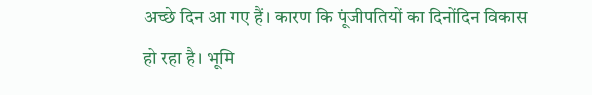अच्छे दिन आ गए हैं। कारण कि पूंजीपतियों का दिनोंदिन विकास हो रहा है। भूमि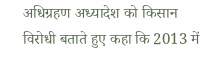अधिग्रहण अध्यादेश को किसान विरोधी बताते हुए कहा कि 2013 में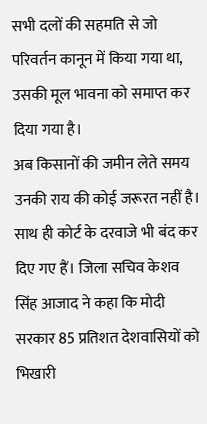सभी दलों की सहमति से जो परिवर्तन कानून में किया गया था, उसकी मूल भावना को समाप्त कर दिया गया है।
अब किसानों की जमीन लेते समय उनकी राय की कोई जरूरत नहीं है। साथ ही कोर्ट के दरवाजे भी बंद कर दिए गए हैं। जिला सचिव केशव सिंह आजाद ने कहा कि मोदी सरकार 85 प्रतिशत देशवासियों को भिखारी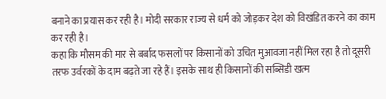बनाने का प्रयास कर रही है। मोदी सरकार राज्य से धर्म को जोड़कर देश को विखंडित करने का काम कर रही है।
कहा कि मौसम की मार से बर्बाद फसलों पर किसानों को उचित मुआवजा नहीं मिल रहा है तो दूसरी तरफ उर्वरकों के दाम बढ़ते जा रहे हैं। इसके साथ ही किसानों की सब्सिडी खत्म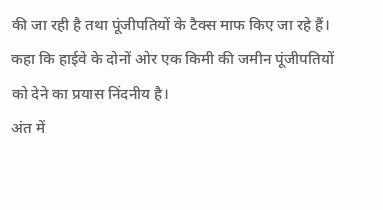की जा रही है तथा पूंजीपतियों के टैक्स माफ किए जा रहे हैं। कहा कि हाईवे के दोनों ओर एक किमी की जमीन पूंजीपतियों को देने का प्रयास निंदनीय है।
अंत में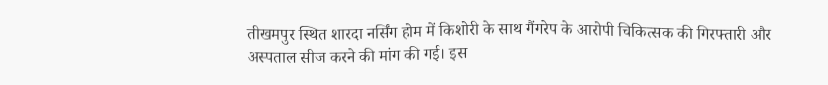तीखमपुर स्थित शारदा नर्सिंग होम में किशोरी के साथ गैंगरेप के आरोपी चिकित्सक की गिरफ्तारी और अस्पताल सीज करने की मांग की गई। इस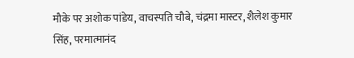मौके पर अशोक पांडेय, वाचस्पति चौबे, चंद्रमा मास्टर, शैलेश कुमार सिंह, परमात्मानंद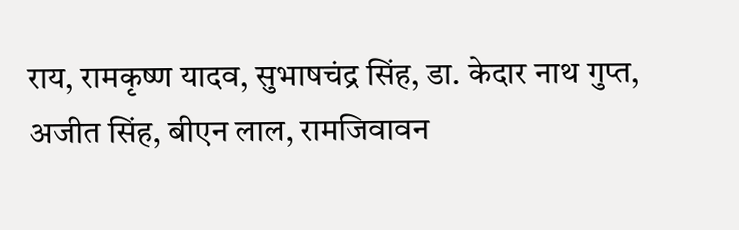राय, रामकृष्ण यादव, सुभाषचंद्र सिंह, डा. केदार नाथ गुप्त, अजीत सिंह, बीएन लाल, रामजिवावन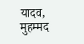यादव, मुहम्मद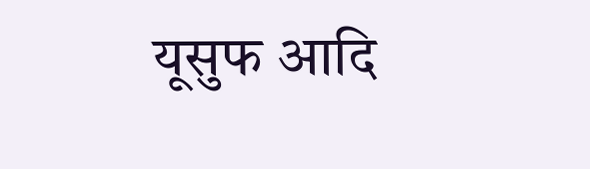यूसुफ आदि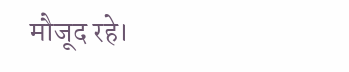मौजूद रहे।